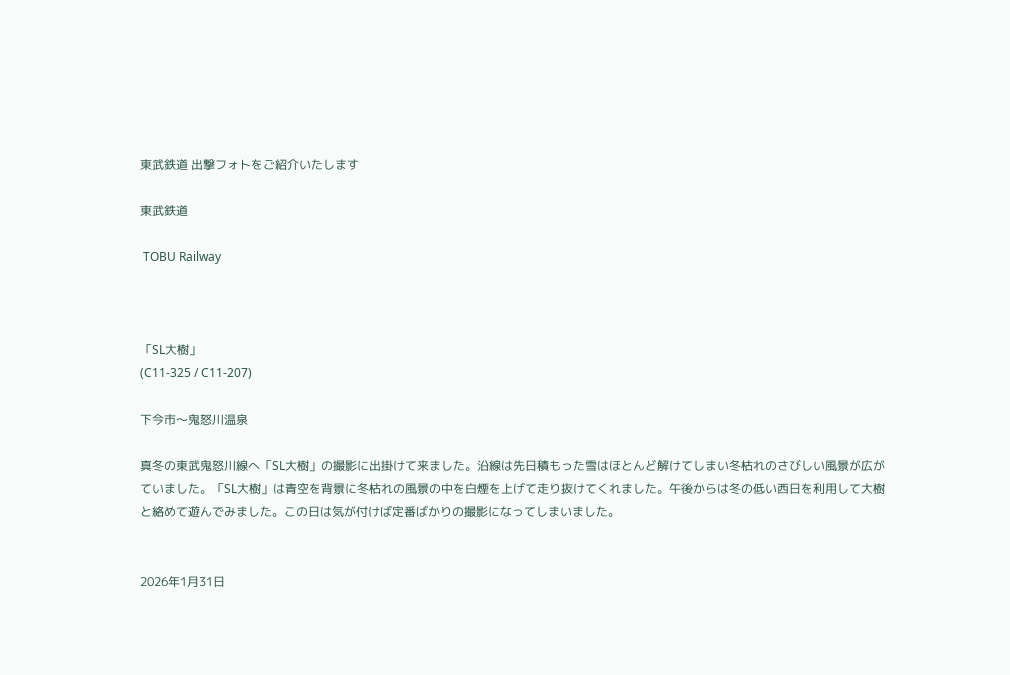東武鉄道 出撃フォトをご紹介いたします

東武鉄道

 TOBU Railway



「SL大樹」
(C11-325 / C11-207)

下今市〜鬼怒川温泉

真冬の東武鬼怒川線へ「SL大樹」の撮影に出掛けて来ました。沿線は先日積もった雪はほとんど解けてしまい冬枯れのさびしい風景が広がていました。「SL大樹」は青空を背景に冬枯れの風景の中を白煙を上げて走り抜けてくれました。午後からは冬の低い西日を利用して大樹と絡めて遊んでみました。この日は気が付けば定番ばかりの撮影になってしまいました。


2026年1月31日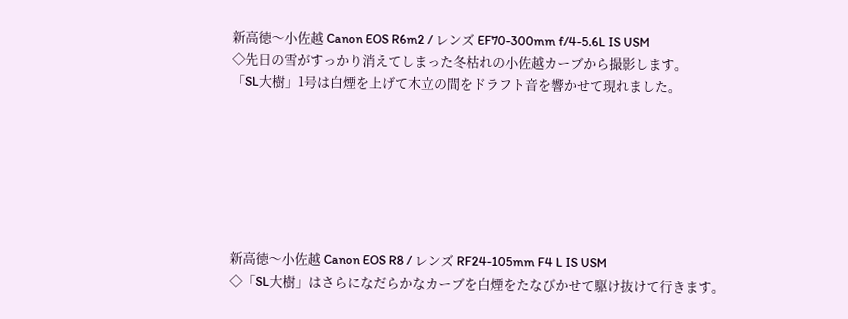新高徳〜小佐越 Canon EOS R6m2 / レンズ EF70-300mm f/4-5.6L IS USM
◇先日の雪がすっかり消えてしまった冬枯れの小佐越カーブから撮影します。
「SL大樹」1号は白煙を上げて木立の間をドラフト音を響かせて現れました。







新高徳〜小佐越 Canon EOS R8 / レンズ RF24-105mm F4 L IS USM
◇「SL大樹」はさらになだらかなカーブを白煙をたなびかせて駆け抜けて行きます。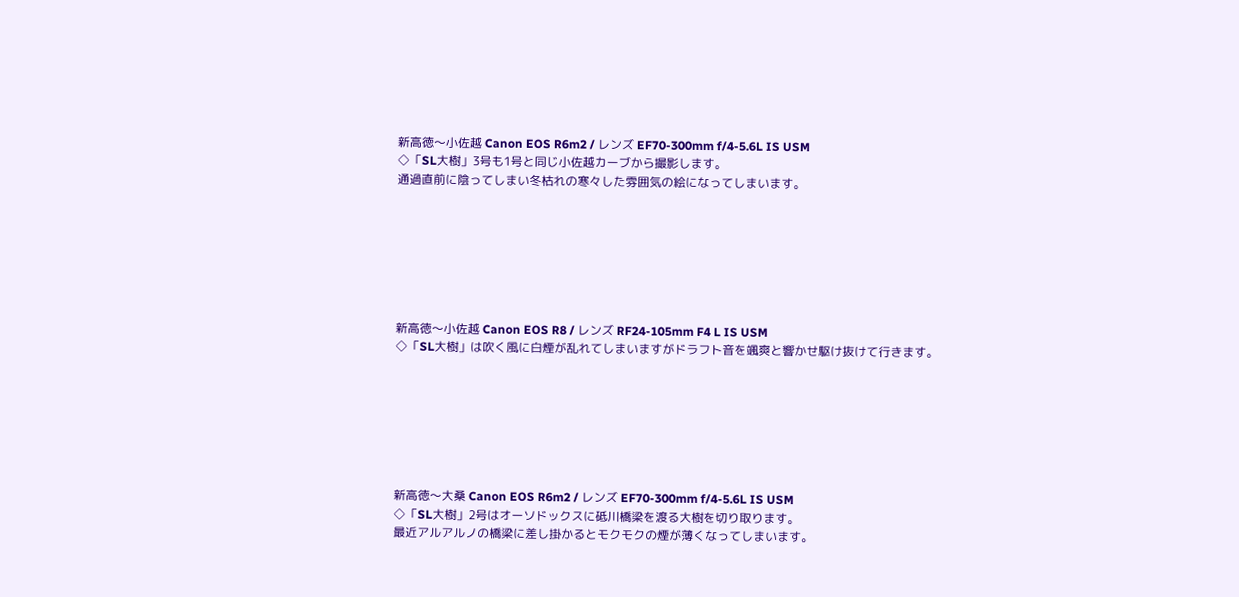新高徳〜小佐越 Canon EOS R6m2 / レンズ EF70-300mm f/4-5.6L IS USM
◇「SL大樹」3号も1号と同じ小佐越カーブから撮影します。
通過直前に陰ってしまい冬枯れの寒々した雰囲気の絵になってしまいます。







新高徳〜小佐越 Canon EOS R8 / レンズ RF24-105mm F4 L IS USM
◇「SL大樹」は吹く風に白煙が乱れてしまいますがドラフト音を颯爽と響かせ駆け抜けて行きます。







新高徳〜大桑 Canon EOS R6m2 / レンズ EF70-300mm f/4-5.6L IS USM
◇「SL大樹」2号はオーソドックスに砥川橋梁を渡る大樹を切り取ります。
最近アルアルノの橋梁に差し掛かるとモクモクの煙が薄くなってしまいます。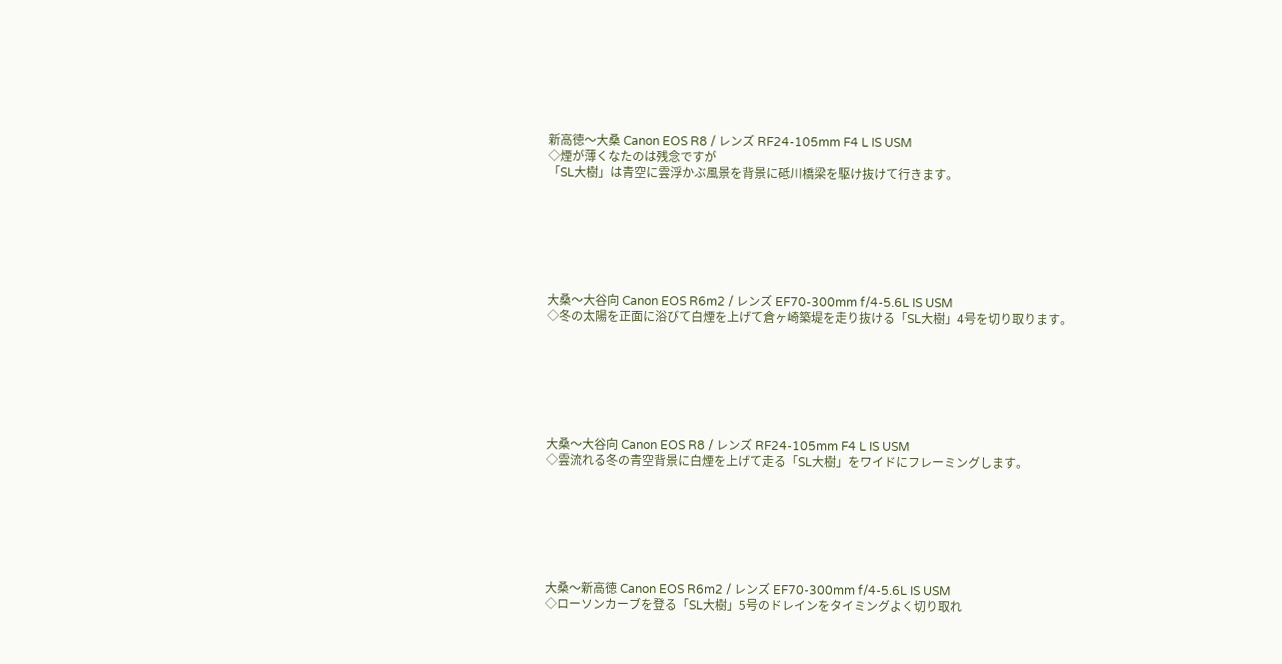新高徳〜大桑 Canon EOS R8 / レンズ RF24-105mm F4 L IS USM
◇煙が薄くなたのは残念ですが
「SL大樹」は青空に雲浮かぶ風景を背景に砥川橋梁を駆け抜けて行きます。







大桑〜大谷向 Canon EOS R6m2 / レンズ EF70-300mm f/4-5.6L IS USM
◇冬の太陽を正面に浴びて白煙を上げて倉ヶ崎築堤を走り抜ける「SL大樹」4号を切り取ります。







大桑〜大谷向 Canon EOS R8 / レンズ RF24-105mm F4 L IS USM
◇雲流れる冬の青空背景に白煙を上げて走る「SL大樹」をワイドにフレーミングします。







大桑〜新高徳 Canon EOS R6m2 / レンズ EF70-300mm f/4-5.6L IS USM
◇ローソンカーブを登る「SL大樹」5号のドレインをタイミングよく切り取れ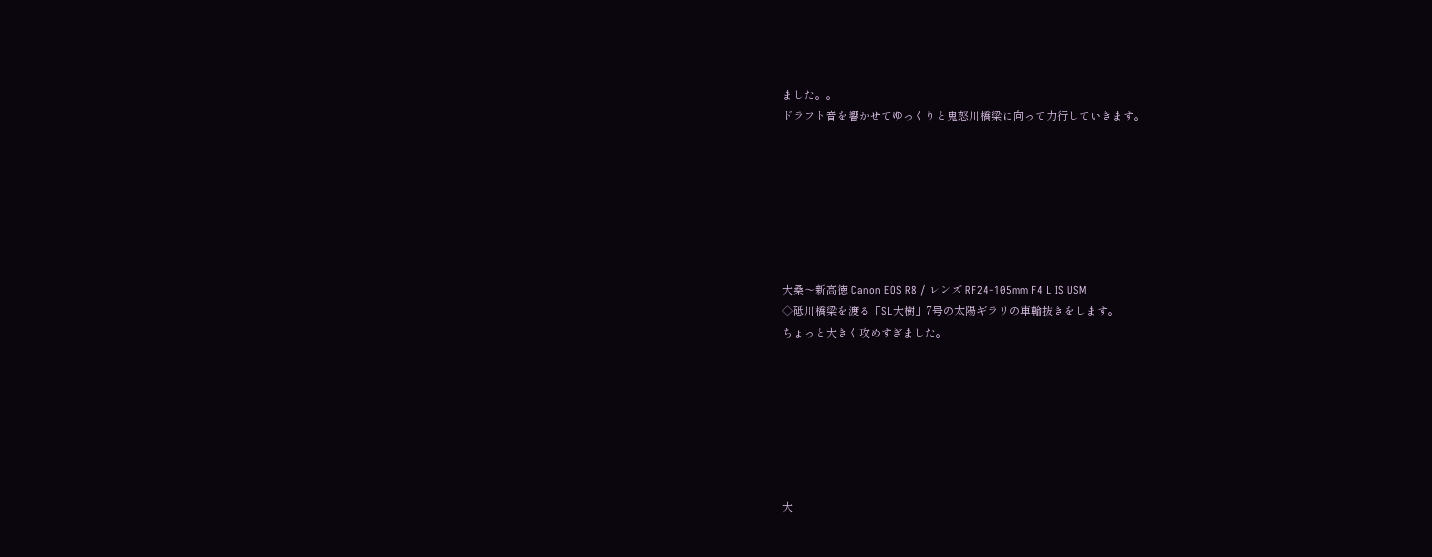ました。。
ドラフト音を響かせてゆっくりと鬼怒川橋梁に向って力行していきます。







大桑〜新高徳 Canon EOS R8 / レンズ RF24-105mm F4 L IS USM
◇砥川橋梁を渡る「SL大樹」7号の太陽ギラリの車輪抜きをします。
ちょっと大きく攻めすぎました。







大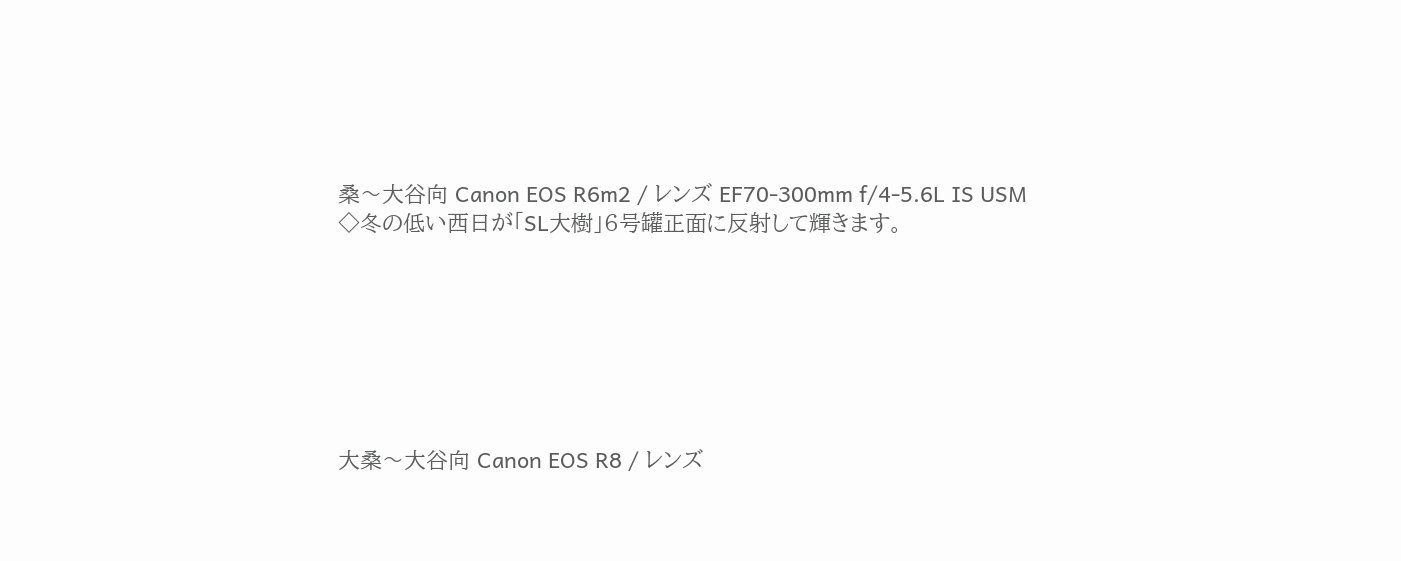桑〜大谷向 Canon EOS R6m2 / レンズ EF70-300mm f/4-5.6L IS USM
◇冬の低い西日が「SL大樹」6号罐正面に反射して輝きます。







大桑〜大谷向 Canon EOS R8 / レンズ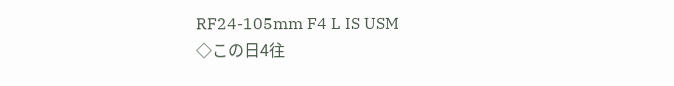RF24-105mm F4 L IS USM
◇この日4往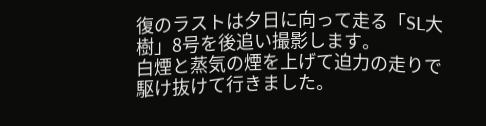復のラストは夕日に向って走る「SL大樹」8号を後追い撮影します。
白煙と蒸気の煙を上げて迫力の走りで駆け抜けて行きました。